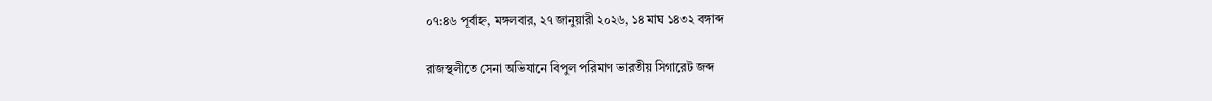০৭:৪৬ পূর্বাহ্ন, মঙ্গলবার, ২৭ জানুয়ারী ২০২৬, ১৪ মাঘ ১৪৩২ বঙ্গাব্দ

রাজস্থলীতে সেনা অভিযানে বিপুল পরিমাণ ভারতীয় সিগারেট জব্দ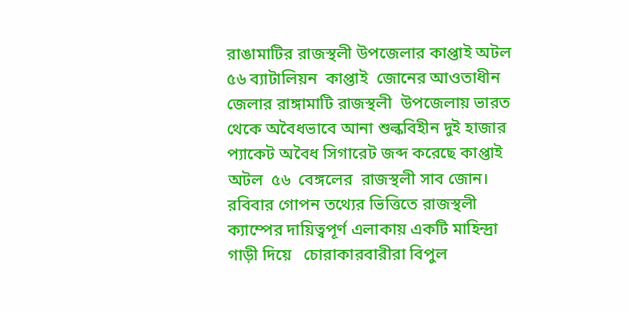রাঙামাটির রাজস্থলী উপজেলার কাপ্তাই অটল ৫৬ ব্যাটালিয়ন  কাপ্তাই  জোনের আওতাধীন জেলার রাঙ্গামাটি রাজস্থলী  উপজেলায় ভারত থেকে অবৈধভাবে আনা শুল্কবিহীন দুই হাজার প্যাকেট অবৈধ সিগারেট জব্দ করেছে কাপ্তাই অটল  ৫৬  বেঙ্গলের  রাজস্থলী সাব জোন।
রবিবার গোপন তথ্যের ভিত্তিতে রাজস্থলী ক্যাম্পের দায়িত্বপূর্ণ এলাকায় একটি মাহিন্দ্রা গাড়ী দিয়ে   চোরাকারবারীরা বিপুল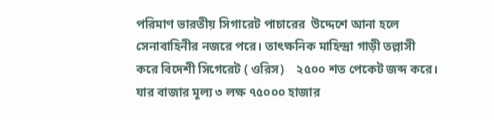পরিমাণ ভারতীয় সিগারেট পাচারের  উদ্দেশে আনা হলে সেনাবাহিনীর নজরে পরে। তাৎক্ষনিক মাহিন্দ্রা গাড়ী তল্লাসী করে বিদেশী সিগেরেট ( ওরিস)    ২৫০০ শত পেকেট জব্দ করে। যার বাজার মূল্য ৩ লক্ষ ৭৫০০০ হাজার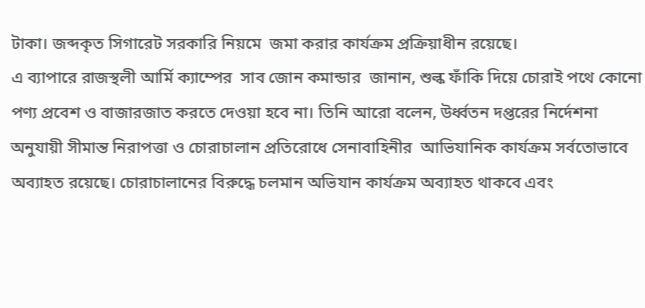টাকা। জব্দকৃত সিগারেট সরকারি নিয়মে  জমা করার কার্যক্রম প্রক্রিয়াধীন রয়েছে।
এ ব্যাপারে রাজস্থলী আর্মি ক্যাম্পের  সাব জোন কমান্ডার  জানান, শুল্ক ফাঁকি দিয়ে চোরাই পথে কোনো পণ্য প্রবেশ ও বাজারজাত করতে দেওয়া হবে না। তিনি আরো বলেন, উর্ধ্বতন দপ্তরের নির্দেশনা অনুযায়ী সীমান্ত নিরাপত্তা ও চোরাচালান প্রতিরোধে সেনাবাহিনীর  আভিযানিক কার্যক্রম সর্বতোভাবে অব্যাহত রয়েছে। চোরাচালানের বিরুদ্ধে চলমান অভিযান কার্যক্রম অব্যাহত থাকবে এবং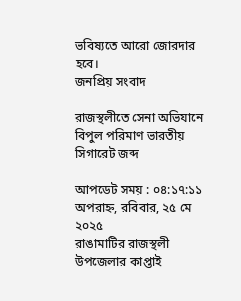ভবিষ্যতে আরো জোরদার হবে।
জনপ্রিয় সংবাদ

রাজস্থলীতে সেনা অভিযানে বিপুল পরিমাণ ভারতীয় সিগারেট জব্দ

আপডেট সময় : ০৪:১৭:১১ অপরাহ্ন, রবিবার, ২৫ মে ২০২৫
রাঙামাটির রাজস্থলী উপজেলার কাপ্তাই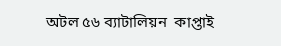অটল ৫৬ ব্যাটালিয়ন  কাপ্তাই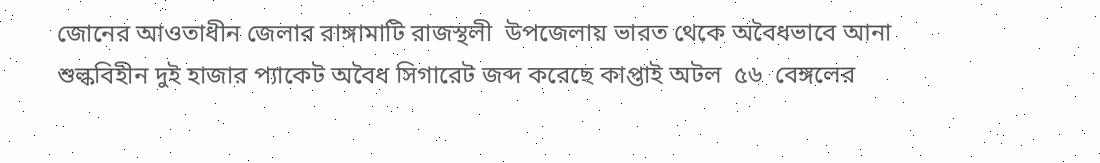জোনের আওতাধীন জেলার রাঙ্গামাটি রাজস্থলী  উপজেলায় ভারত থেকে অবৈধভাবে আনা শুল্কবিহীন দুই হাজার প্যাকেট অবৈধ সিগারেট জব্দ করেছে কাপ্তাই অটল  ৫৬  বেঙ্গলের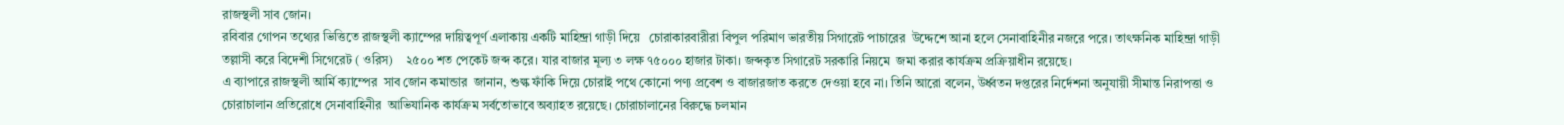রাজস্থলী সাব জোন।
রবিবার গোপন তথ্যের ভিত্তিতে রাজস্থলী ক্যাম্পের দায়িত্বপূর্ণ এলাকায় একটি মাহিন্দ্রা গাড়ী দিয়ে   চোরাকারবারীরা বিপুল পরিমাণ ভারতীয় সিগারেট পাচারের  উদ্দেশে আনা হলে সেনাবাহিনীর নজরে পরে। তাৎক্ষনিক মাহিন্দ্রা গাড়ী তল্লাসী করে বিদেশী সিগেরেট ( ওরিস)    ২৫০০ শত পেকেট জব্দ করে। যার বাজার মূল্য ৩ লক্ষ ৭৫০০০ হাজার টাকা। জব্দকৃত সিগারেট সরকারি নিয়মে  জমা করার কার্যক্রম প্রক্রিয়াধীন রয়েছে।
এ ব্যাপারে রাজস্থলী আর্মি ক্যাম্পের  সাব জোন কমান্ডার  জানান, শুল্ক ফাঁকি দিয়ে চোরাই পথে কোনো পণ্য প্রবেশ ও বাজারজাত করতে দেওয়া হবে না। তিনি আরো বলেন, উর্ধ্বতন দপ্তরের নির্দেশনা অনুযায়ী সীমান্ত নিরাপত্তা ও চোরাচালান প্রতিরোধে সেনাবাহিনীর  আভিযানিক কার্যক্রম সর্বতোভাবে অব্যাহত রয়েছে। চোরাচালানের বিরুদ্ধে চলমান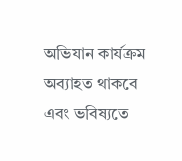অভিযান কার্যক্রম অব্যাহত থাকবে এবং ভবিষ্যতে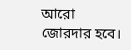আরো জোরদার হবে।